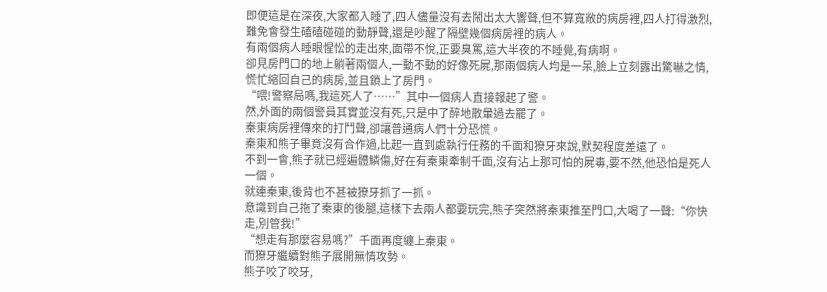即便這是在深夜,大家都入睡了,四人儘量沒有去鬧出太大響聲,但不算寬敞的病房裡,四人打得激烈,難免會發生磕磕碰碰的動靜聲,還是吵醒了隔壁幾個病房裡的病人。
有兩個病人睡眼惺忪的走出來,面帶不悅,正要臭罵,這大半夜的不睡覺,有病啊。
卻見房門口的地上躺著兩個人,一動不動的好像死屍,那兩個病人均是一呆,臉上立刻露出驚嚇之情,慌忙縮回自己的病房,並且鎖上了房門。
“喂!警察局嗎,我這死人了……”其中一個病人直接報起了警。
然,外面的兩個警員其實並沒有死,只是中了醉地散暈過去罷了。
秦東病房裡傳來的打鬥聲,卻讓普通病人們十分恐慌。
秦東和熊子畢竟沒有合作過,比起一直到處執行任務的千面和獠牙來說,默契程度差遠了。
不到一會,熊子就已經遍體鱗傷,好在有秦東牽制千面,沒有沾上那可怕的屍毒,要不然,他恐怕是死人一個。
就連秦東,後背也不甚被獠牙抓了一抓。
意識到自己拖了秦東的後腿,這樣下去兩人都要玩完,熊子突然將秦東推至門口,大喝了一聲:“你快走,別管我!”
“想走有那麼容易嗎?”千面再度纏上秦東。
而獠牙繼續對熊子展開無情攻勢。
熊子咬了咬牙,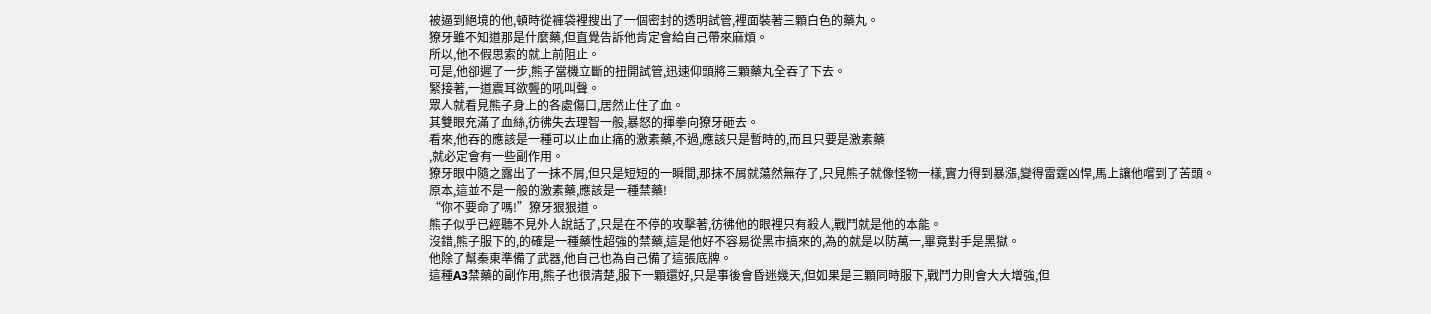被逼到絕境的他,頓時從褲袋裡搜出了一個密封的透明試管,裡面裝著三顆白色的藥丸。
獠牙雖不知道那是什麼藥,但直覺告訴他肯定會給自己帶來麻煩。
所以,他不假思索的就上前阻止。
可是,他卻遲了一步,熊子當機立斷的扭開試管,迅速仰頭將三顆藥丸全吞了下去。
緊接著,一道震耳欲聾的吼叫聲。
眾人就看見熊子身上的各處傷口,居然止住了血。
其雙眼充滿了血絲,彷彿失去理智一般,暴怒的揮拳向獠牙砸去。
看來,他吞的應該是一種可以止血止痛的激素藥,不過,應該只是暫時的,而且只要是激素藥
,就必定會有一些副作用。
獠牙眼中隨之露出了一抹不屑,但只是短短的一瞬間,那抹不屑就蕩然無存了,只見熊子就像怪物一樣,實力得到暴漲,變得雷霆凶悍,馬上讓他嚐到了苦頭。
原本,這並不是一般的激素藥,應該是一種禁藥!
“你不要命了嗎!”獠牙狠狠道。
熊子似乎已經聽不見外人說話了,只是在不停的攻擊著,彷彿他的眼裡只有殺人,戰鬥就是他的本能。
沒錯,熊子服下的,的確是一種藥性超強的禁藥,這是他好不容易從黑市搞來的,為的就是以防萬一,畢竟對手是黑獄。
他除了幫秦東準備了武器,他自己也為自己備了這張底牌。
這種A3禁藥的副作用,熊子也很清楚,服下一顆還好,只是事後會昏迷幾天,但如果是三顆同時服下,戰鬥力則會大大增強,但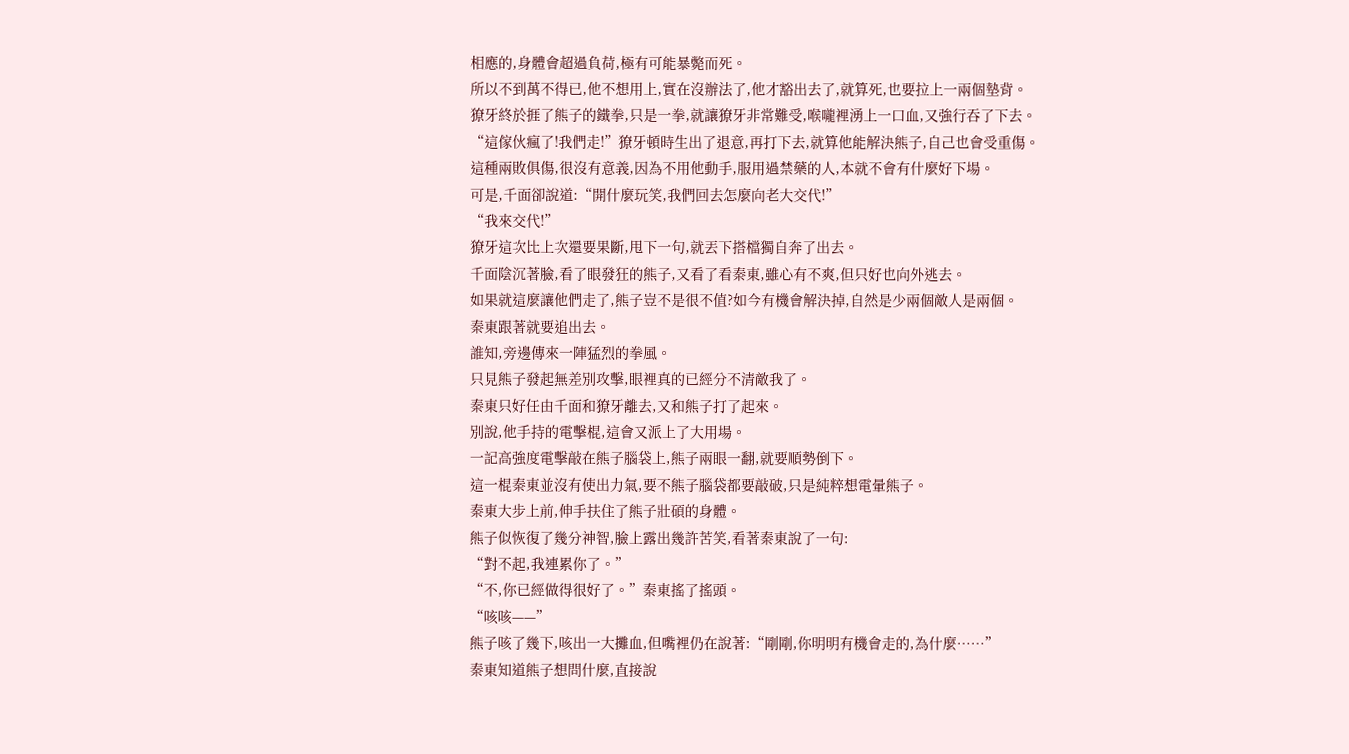相應的,身體會超過負荷,極有可能暴斃而死。
所以不到萬不得已,他不想用上,實在沒辦法了,他才豁出去了,就算死,也要拉上一兩個墊背。
獠牙終於捱了熊子的鐵拳,只是一拳,就讓獠牙非常難受,喉嚨裡湧上一口血,又強行吞了下去。
“這傢伙瘋了!我們走!”獠牙頓時生出了退意,再打下去,就算他能解決熊子,自己也會受重傷。
這種兩敗俱傷,很沒有意義,因為不用他動手,服用過禁藥的人,本就不會有什麼好下場。
可是,千面卻說道:“開什麼玩笑,我們回去怎麼向老大交代!”
“我來交代!”
獠牙這次比上次還要果斷,甩下一句,就丟下搭檔獨自奔了出去。
千面陰沉著臉,看了眼發狂的熊子,又看了看秦東,雖心有不爽,但只好也向外逃去。
如果就這麼讓他們走了,熊子豈不是很不值?如今有機會解決掉,自然是少兩個敵人是兩個。
秦東跟著就要追出去。
誰知,旁邊傳來一陣猛烈的拳風。
只見熊子發起無差別攻擊,眼裡真的已經分不清敵我了。
秦東只好任由千面和獠牙離去,又和熊子打了起來。
別說,他手持的電擊棍,這會又派上了大用場。
一記高強度電擊敲在熊子腦袋上,熊子兩眼一翻,就要順勢倒下。
這一棍秦東並沒有使出力氣,要不熊子腦袋都要敲破,只是純粹想電暈熊子。
秦東大步上前,伸手扶住了熊子壯碩的身體。
熊子似恢復了幾分神智,臉上露出幾許苦笑,看著秦東說了一句:
“對不起,我連累你了。”
“不,你已經做得很好了。”秦東搖了搖頭。
“咳咳——”
熊子咳了幾下,咳出一大攤血,但嘴裡仍在說著:“剛剛,你明明有機會走的,為什麼……”
秦東知道熊子想問什麼,直接說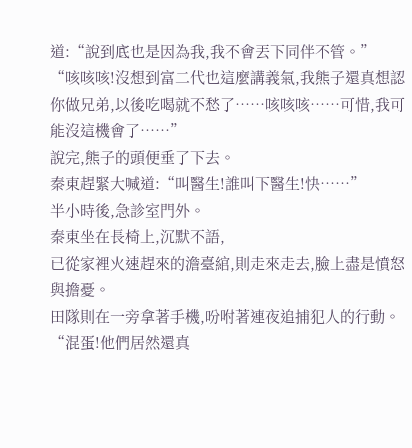道:“說到底也是因為我,我不會丟下同伴不管。”
“咳咳咳!沒想到富二代也這麼講義氣,我熊子還真想認你做兄弟,以後吃喝就不愁了……咳咳咳……可惜,我可能沒這機會了……”
說完,熊子的頭便垂了下去。
秦東趕緊大喊道:“叫醫生!誰叫下醫生!快……”
半小時後,急診室門外。
秦東坐在長椅上,沉默不語,
已從家裡火速趕來的澹臺綰,則走來走去,臉上盡是憤怒與擔憂。
田隊則在一旁拿著手機,吩咐著連夜追捕犯人的行動。
“混蛋!他們居然還真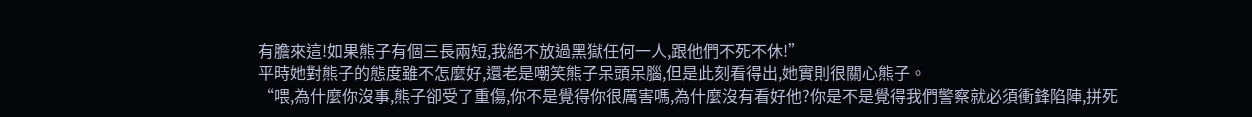有膽來這!如果熊子有個三長兩短,我絕不放過黑獄任何一人,跟他們不死不休!”
平時她對熊子的態度雖不怎麼好,還老是嘲笑熊子呆頭呆腦,但是此刻看得出,她實則很關心熊子。
“喂,為什麼你沒事,熊子卻受了重傷,你不是覺得你很厲害嗎,為什麼沒有看好他?你是不是覺得我們警察就必須衝鋒陷陣,拼死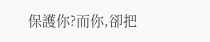保護你?而你,卻把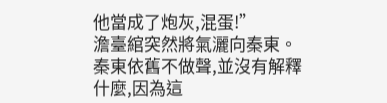他當成了炮灰,混蛋!”
澹臺綰突然將氣灑向秦東。
秦東依舊不做聲,並沒有解釋什麼,因為這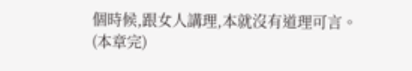個時候,跟女人講理,本就沒有道理可言。
(本章完)